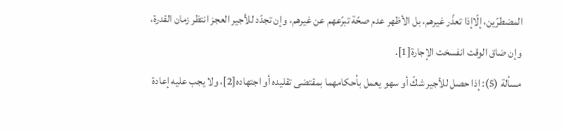المضطرّين، إلّاإذا تعذّر غيرهم، بل الأظهر عدم صحّة تبرّعهم عن غيرهم، وإن تجدّد للأجير العجز انتظر زمان القدرة، وإن ضاق الوقت انفسخت الإجارة[1].
مسألة (5): إذا حصل للأجير شكّ أو سهو يعمل بأحكامهما بمقتضى تقليده أو اجتهاده[2]، ولا يجب عليه إعادة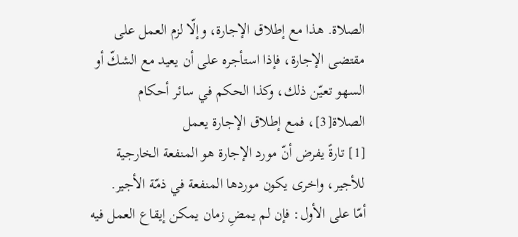الصلاة. هذا مع إطلاق الإجارة، وإلّا لزم العمل على مقتضى الإجارة، فإذا استأجره على أن يعيد مع الشكّ أو السهو تعيّن ذلك، وكذا الحكم في سائر أحكام الصلاة[3]، فمع إطلاق الإجارة يعمل
[1] تارةً يفرض أنّ مورد الإجارة هو المنفعة الخارجية للأجير، واخرى يكون موردها المنفعة في ذمّة الأجير.
أمّا على الأول: فإن لم يمضِ زمان يمكن إيقاع العمل فيه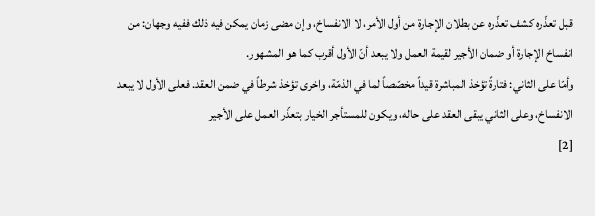قبل تعذّره كشف تعذّره عن بطلان الإجارة من أول الأمر، لا الانفساخ، وإن مضى زمان يمكن فيه ذلك ففيه وجهان: من انفساخ الإجارة أو ضمان الأجير لقيمة العمل ولا يبعد أنّ الأول أقرب كما هو المشهور.
وأمّا على الثاني: فتارةً تؤخذ المباشرة قيداً مخصّصاً لما في الذمّة، واخرى تؤخذ شرطاً في ضمن العقد. فعلى الأول لا يبعد الانفساخ، وعلى الثاني يبقى العقد على حاله، ويكون للمستأجر الخيار بتعذّر العمل على الأجير
[2]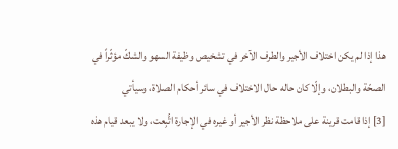هذا إذا لم يكن اختلاف الأجير والطرف الآخر في تشخيص وظيفة السهو والشكّ مؤثّراً في الصحّة والبطلان، وإلّا كان حاله حال الاختلاف في سائر أحكام الصلاة، وسيأتي
[3] إذا قامت قرينة على ملاحظة نظر الأجير أو غيره في الإجارة اتُّبِعت، ولا يبعد قيام هذه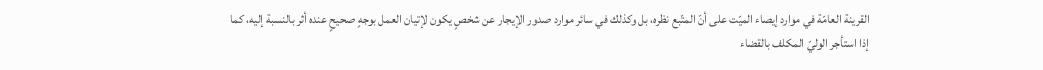القرينة العامّة في موارد إيصاء الميّت على أنّ المتّبع نظره، بل وكذلك في سائر موارد صدور الإيجار عن شخصٍ يكون لإتيان العمل بوجهٍ صحيحٍ عنده أثر بالنسبة إليه، كما إذا استأجر الوليّ المكلف بالقضاء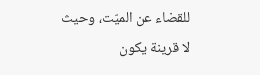للقضاء عن الميّت، وحيث لا قرينة يكون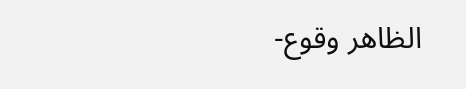الظاهر وقوع-